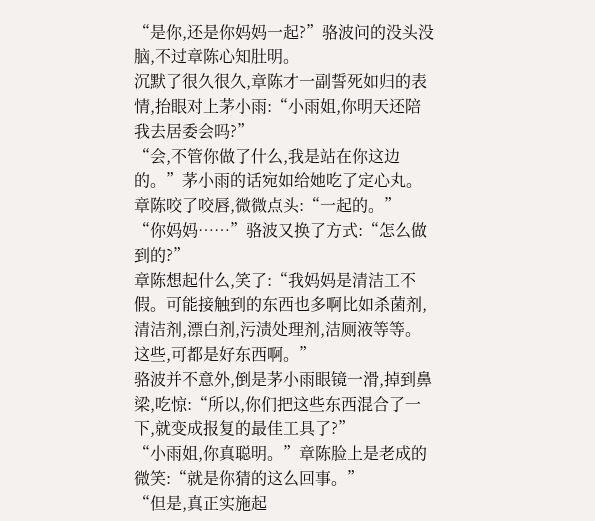“是你,还是你妈妈一起?”骆波问的没头没脑,不过章陈心知肚明。
沉默了很久很久,章陈才一副誓死如归的表情,抬眼对上茅小雨:“小雨姐,你明天还陪我去居委会吗?”
“会,不管你做了什么,我是站在你这边的。”茅小雨的话宛如给她吃了定心丸。
章陈咬了咬唇,微微点头:“一起的。”
“你妈妈……”骆波又换了方式:“怎么做到的?”
章陈想起什么,笑了:“我妈妈是清洁工不假。可能接触到的东西也多啊比如杀菌剂,清洁剂,漂白剂,污渍处理剂,洁厕液等等。这些,可都是好东西啊。”
骆波并不意外,倒是茅小雨眼镜一滑,掉到鼻梁,吃惊:“所以,你们把这些东西混合了一下,就变成报复的最佳工具了?”
“小雨姐,你真聪明。”章陈脸上是老成的微笑:“就是你猜的这么回事。”
“但是,真正实施起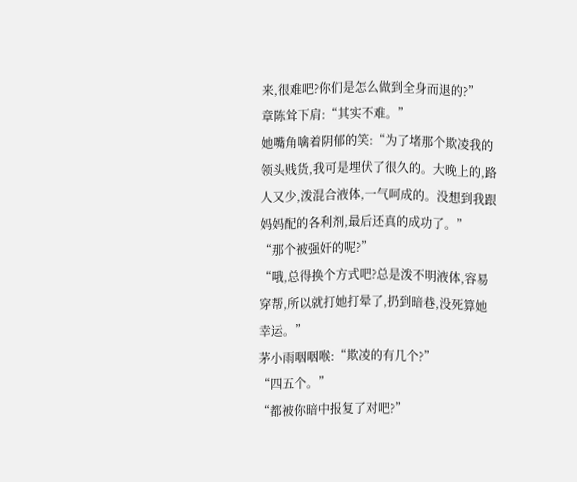来,很难吧?你们是怎么做到全身而退的?”
章陈耸下肩:“其实不难。”
她嘴角噙着阴郁的笑:“为了堵那个欺凌我的领头贱货,我可是埋伏了很久的。大晚上的,路人又少,泼混合液体,一气呵成的。没想到我跟妈妈配的各利剂,最后还真的成功了。”
“那个被强奸的呢?”
“哦,总得换个方式吧?总是泼不明液体,容易穿帮,所以就打她打晕了,扔到暗巷,没死算她幸运。”
茅小雨咽咽喉:“欺凌的有几个?”
“四五个。”
“都被你暗中报复了对吧?”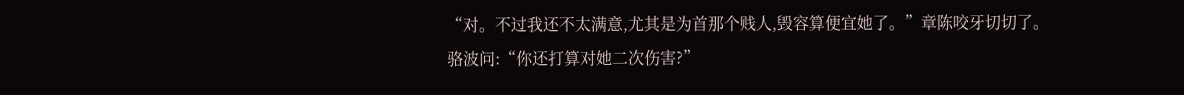“对。不过我还不太满意,尤其是为首那个贱人,毁容算便宜她了。”章陈咬牙切切了。
骆波问:“你还打算对她二次伤害?”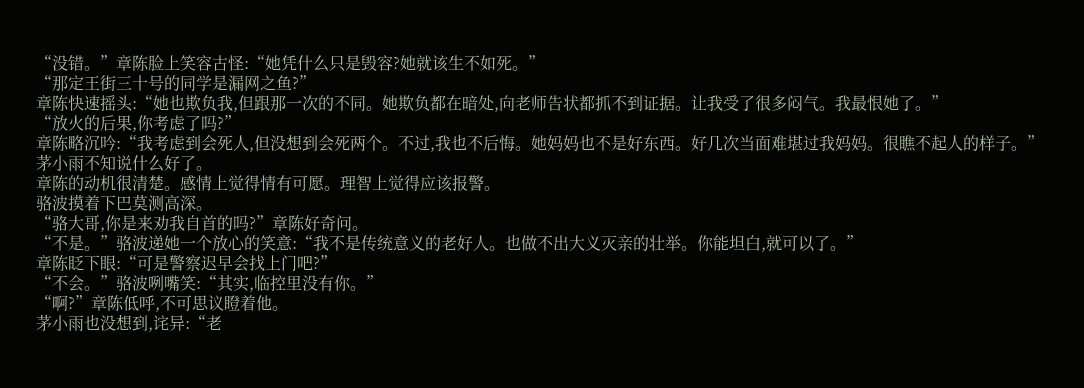“没错。”章陈脸上笑容古怪:“她凭什么只是毁容?她就该生不如死。”
“那定王街三十号的同学是漏网之鱼?”
章陈快速摇头:“她也欺负我,但跟那一次的不同。她欺负都在暗处,向老师告状都抓不到证据。让我受了很多闷气。我最恨她了。”
“放火的后果,你考虑了吗?”
章陈略沉吟:“我考虑到会死人,但没想到会死两个。不过,我也不后悔。她妈妈也不是好东西。好几次当面难堪过我妈妈。很瞧不起人的样子。”
茅小雨不知说什么好了。
章陈的动机很清楚。感情上觉得情有可愿。理智上觉得应该报警。
骆波摸着下巴莫测高深。
“骆大哥,你是来劝我自首的吗?”章陈好奇问。
“不是。”骆波递她一个放心的笑意:“我不是传统意义的老好人。也做不出大义灭亲的壮举。你能坦白,就可以了。”
章陈眨下眼:“可是警察迟早会找上门吧?”
“不会。”骆波咧嘴笑:“其实,临控里没有你。”
“啊?”章陈低呼,不可思议瞪着他。
茅小雨也没想到,诧异:“老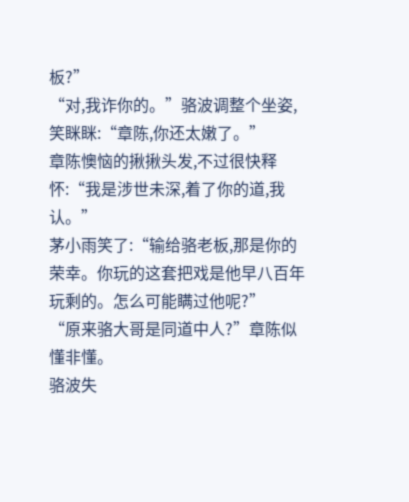板?”
“对,我诈你的。”骆波调整个坐姿,笑眯眯:“章陈,你还太嫩了。”
章陈懊恼的揪揪头发,不过很快释怀:“我是涉世未深,着了你的道,我认。”
茅小雨笑了:“输给骆老板,那是你的荣幸。你玩的这套把戏是他早八百年玩剩的。怎么可能瞒过他呢?”
“原来骆大哥是同道中人?”章陈似懂非懂。
骆波失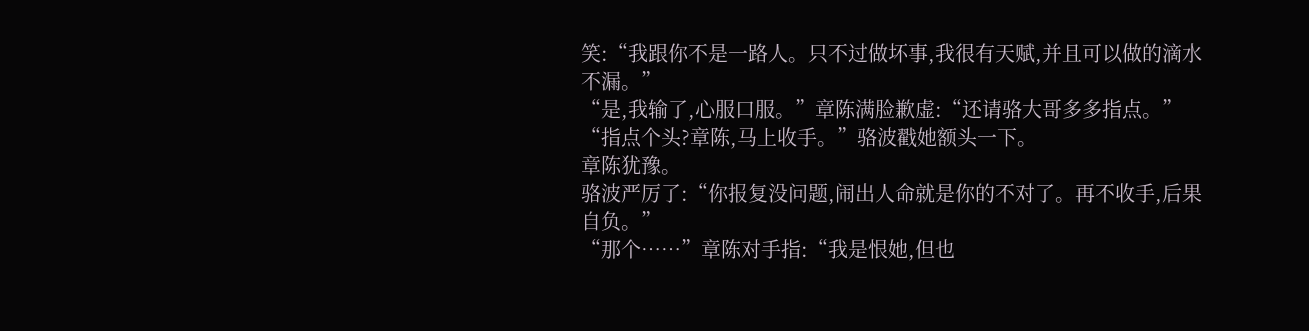笑:“我跟你不是一路人。只不过做坏事,我很有天赋,并且可以做的滴水不漏。”
“是,我输了,心服口服。”章陈满脸歉虚:“还请骆大哥多多指点。”
“指点个头?章陈,马上收手。”骆波戳她额头一下。
章陈犹豫。
骆波严厉了:“你报复没问题,闹出人命就是你的不对了。再不收手,后果自负。”
“那个……”章陈对手指:“我是恨她,但也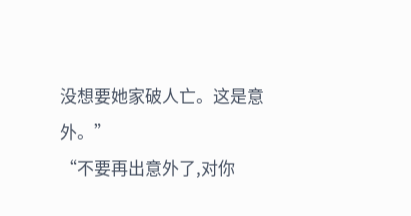没想要她家破人亡。这是意外。”
“不要再出意外了,对你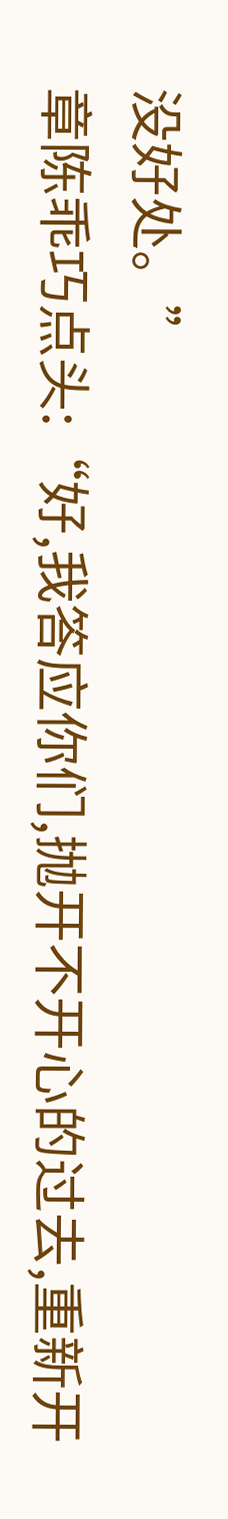没好处。”
章陈乖巧点头:“好,我答应你们,抛开不开心的过去,重新开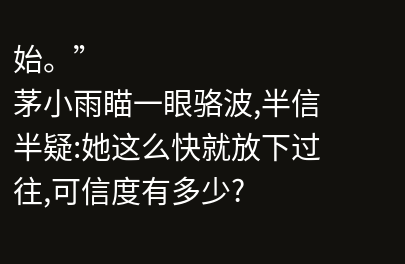始。”
茅小雨瞄一眼骆波,半信半疑:她这么快就放下过往,可信度有多少?